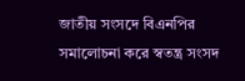জাতীয় সংসদে বিএনপির সমালোচনা করে স্বতন্ত্র সংসদ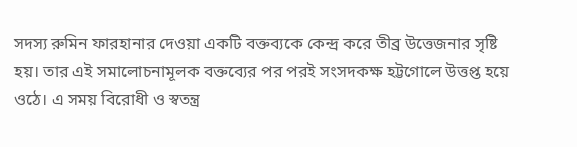সদস্য রুমিন ফারহানার দেওয়া একটি বক্তব্যকে কেন্দ্র করে তীব্র উত্তেজনার সৃষ্টি হয়। তার এই সমালোচনামূলক বক্তব্যের পর পরই সংসদকক্ষ হট্টগোলে উত্তপ্ত হয়ে ওঠে। এ সময় বিরোধী ও স্বতন্ত্র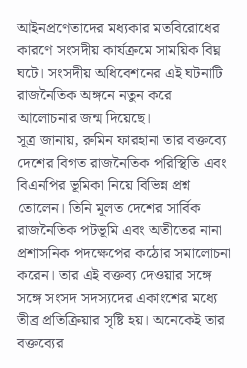আইনপ্রণেতাদের মধ্যকার মতবিরোধের কারণে সংসদীয় কার্যক্রমে সাময়িক বিঘ্ন ঘটে। সংসদীয় অধিবেশনের এই ঘটনাটি রাজনৈতিক অঙ্গনে নতুন করে আলোচনার জন্ম দিয়েছে।
সূত্র জানায়, রুমিন ফারহানা তার বক্তব্যে দেশের বিগত রাজনৈতিক পরিস্থিতি এবং বিএনপির ভূমিকা নিয়ে বিভিন্ন প্রশ্ন তোলেন। তিনি মূলত দেশের সার্বিক রাজনৈতিক পটভূমি এবং অতীতের নানা প্রশাসনিক পদক্ষেপের কঠোর সমালোচনা করেন। তার এই বক্তব্য দেওয়ার সঙ্গে সঙ্গে সংসদ সদস্যদের একাংশের মধ্যে তীব্র প্রতিক্রিয়ার সৃষ্টি হয়। অনেকেই তার বক্তব্যের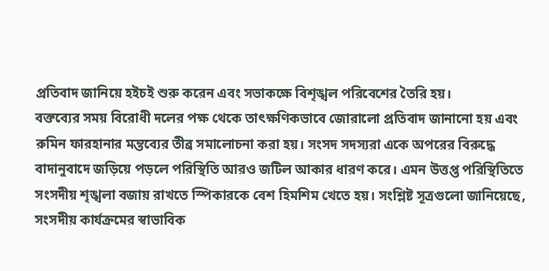প্রতিবাদ জানিয়ে হইচই শুরু করেন এবং সভাকক্ষে বিশৃঙ্খল পরিবেশের তৈরি হয়।
বক্তব্যের সময় বিরোধী দলের পক্ষ থেকে তাৎক্ষণিকভাবে জোরালো প্রতিবাদ জানানো হয় এবং রুমিন ফারহানার মন্তব্যের তীব্র সমালোচনা করা হয়। সংসদ সদস্যরা একে অপরের বিরুদ্ধে বাদানুবাদে জড়িয়ে পড়লে পরিস্থিতি আরও জটিল আকার ধারণ করে। এমন উত্তপ্ত পরিস্থিতিতে সংসদীয় শৃঙ্খলা বজায় রাখতে স্পিকারকে বেশ হিমশিম খেতে হয়। সংশ্লিষ্ট সূত্রগুলো জানিয়েছে, সংসদীয় কার্যক্রমের স্বাভাবিক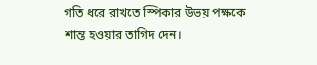গতি ধরে রাখতে স্পিকার উভয় পক্ষকে শান্ত হওয়ার তাগিদ দেন।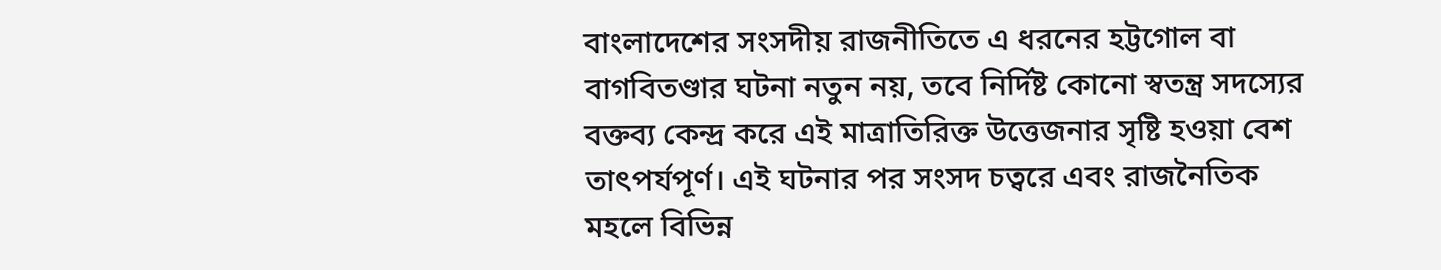বাংলাদেশের সংসদীয় রাজনীতিতে এ ধরনের হট্টগোল বা বাগবিতণ্ডার ঘটনা নতুন নয়, তবে নির্দিষ্ট কোনো স্বতন্ত্র সদস্যের বক্তব্য কেন্দ্র করে এই মাত্রাতিরিক্ত উত্তেজনার সৃষ্টি হওয়া বেশ তাৎপর্যপূর্ণ। এই ঘটনার পর সংসদ চত্বরে এবং রাজনৈতিক মহলে বিভিন্ন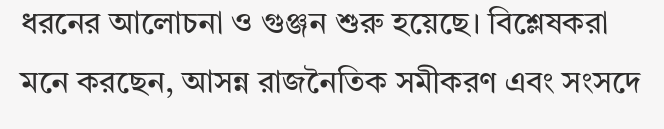ধরনের আলোচনা ও গুঞ্জন শুরু হয়েছে। বিশ্লেষকরা মনে করছেন, আসন্ন রাজনৈতিক সমীকরণ এবং সংসদে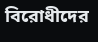বিরোধীদের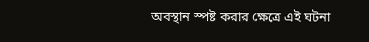অবস্থান স্পষ্ট করার ক্ষেত্রে এই ঘটনা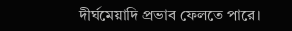দীর্ঘমেয়াদি প্রভাব ফেলতে পারে।